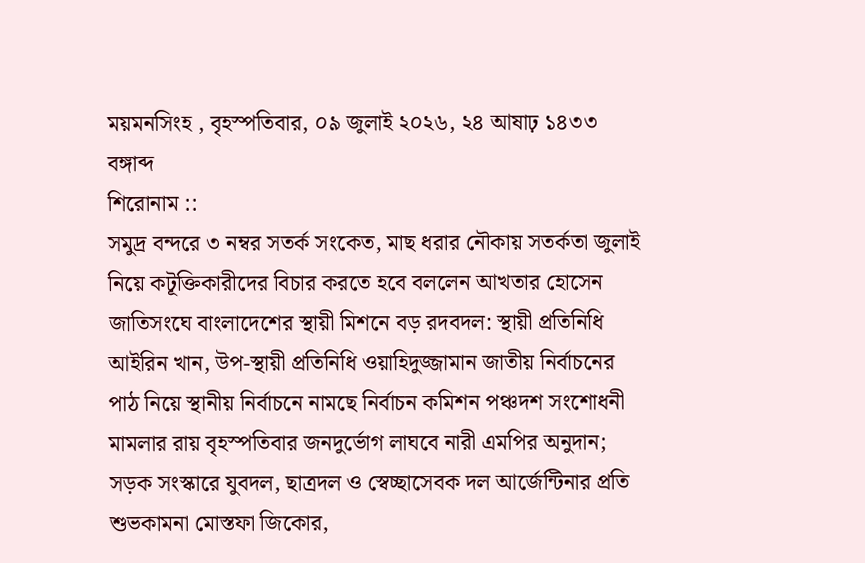ময়মনসিংহ , বৃহস্পতিবার, ০৯ জুলাই ২০২৬, ২৪ আষাঢ় ১৪৩৩ বঙ্গাব্দ
শিরোনাম ::
সমুদ্র বন্দরে ৩ নম্বর সতর্ক সংকেত, মাছ ধরার নৌকায় সতর্কতা জুলাই নিয়ে কটূক্তিকারীদের বিচার করতে হবে বললেন আখতার হোসেন জাতিসংঘে বাংলাদেশের স্থায়ী মিশনে বড় রদবদল: স্থায়ী প্রতিনিধি আইরিন খান, উপ-স্থায়ী প্রতিনিধি ওয়াহিদুজ্জামান জাতীয় নির্বাচনের পাঠ নিয়ে স্থানীয় নির্বাচনে নামছে নির্বাচন কমিশন পঞ্চদশ সংশোধনী মামলার রায় বৃহস্পতিবার জনদুর্ভোগ লাঘবে নারী এমপির অনুদান; সড়ক সংস্কারে যুবদল, ছাত্রদল ও স্বেচ্ছাসেবক দল আর্জেন্টিনার প্রতি শুভকামনা মোস্তফা জিকোর,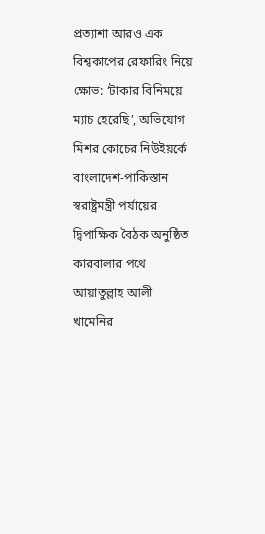প্রত্যাশা আরও এক বিশ্বকাপের রেফারিং নিয়ে ক্ষোভ: ‘টাকার বিনিময়ে ম্যাচ হেরেছি’, অভিযোগ মিশর কোচের নিউইয়র্কে বাংলাদেশ-পাকিস্তান স্বরাষ্ট্রমন্ত্রী পর্যায়ের দ্বিপাক্ষিক বৈঠক অনুষ্ঠিত কারবালার পথে আয়াতুল্লাহ আলী খামেনির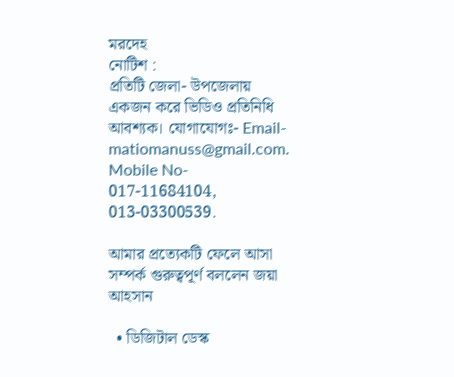মরদেহ
নোটিশ :
প্রতিটি জেলা- উপজেলায় একজন করে ভিডিও প্রতিনিধি আবশ্যক। যোগাযোগঃ- Email- matiomanuss@gmail.com. Mobile No- 017-11684104, 013-03300539.

আমার প্রত্যেকটি ফেলে আসা সম্পর্ক গুরুত্বপূর্ণ বললেন জয়া আহসান

  • ডিজিটাল ডেস্ক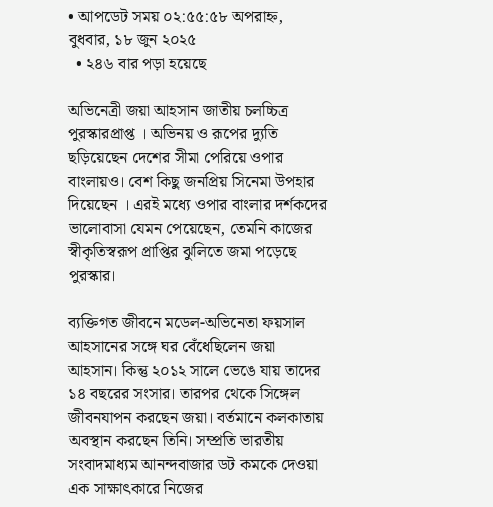• আপডেট সময় ০২:৫৫:৫৮ অপরাহ্ন, বুধবার, ১৮ জুন ২০২৫
  • ২৪৬ বার পড়া হয়েছে

অভিনেত্রী জয়া আহসান জাতীয় চলচ্চিত্র পুরস্কারপ্রাপ্ত । অভিনয় ও রূপের দ্যুতি ছড়িয়েছেন দেশের সীমা পেরিয়ে ওপার বাংলায়ও। বেশ কিছু জনপ্রিয় সিনেমা উপহার দিয়েছেন । এরই মধ্যে ওপার বাংলার দর্শকদের ভালোবাসা যেমন পেয়েছেন, তেমনি কাজের স্বীকৃতিস্বরূপ প্রাপ্তির ঝুলিতে জমা পড়েছে পুরস্কার।

ব্যক্তিগত জীবনে মডেল-অভিনেতা ফয়সাল আহসানের সঙ্গে ঘর বেঁধেছিলেন জয়া আহসান। কিন্তু ২০১২ সালে ভেঙে যায় তাদের ১৪ বছরের সংসার। তারপর থেকে সিঙ্গেল জীবনযাপন করছেন জয়া। বর্তমানে কলকাতায় অবস্থান করছেন তিনি। সম্প্রতি ভারতীয় সংবাদমাধ্যম আনন্দবাজার ডট কমকে দেওয়া এক সাক্ষাৎকারে নিজের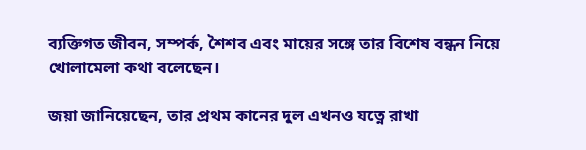ব্যক্তিগত জীবন, সম্পর্ক, শৈশব এবং মায়ের সঙ্গে তার বিশেষ বন্ধন নিয়ে খোলামেলা কথা বলেছেন।

জয়া জানিয়েছেন, তার প্রথম কানের দুল এখনও যত্নে রাখা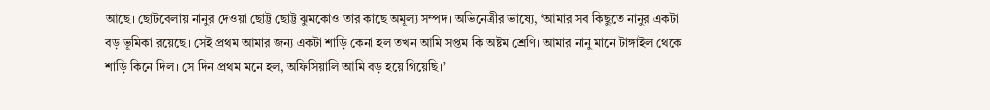আছে। ছোটবেলায় নানুর দেওয়া ছোট্ট ছোট্ট ঝুমকোও তার কাছে অমূল্য সম্পদ। অভিনেত্রীর ভাষ্যে, ‘আমার সব কিছুতে নানুর একটা বড় ভূমিকা রয়েছে। সেই প্রথম আমার জন্য একটা শাড়ি কেনা হল তখন আমি সপ্তম কি অষ্টম শ্রেণি। আমার নানু মানে টাঙ্গাইল থেকে শাড়ি কিনে দিল। সে দিন প্রথম মনে হল, অফিসিয়ালি আমি বড় হয়ে গিয়েছি।’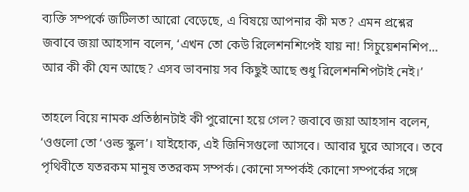ব্যক্তি সম্পর্কে জটিলতা আরো বেড়েছে, এ বিষয়ে আপনার কী মত? এমন প্রশ্নের জবাবে জয়া আহসান বলেন, ‘এখন তো কেউ রিলেশনশিপেই যায় না! সিচুয়েশনশিপ… আর কী কী যেন আছে? এসব ভাবনায় সব কিছুই আছে শুধু রিলেশনশিপটাই নেই।’

তাহলে বিয়ে নামক প্রতিষ্ঠানটাই কী পুরোনো হয়ে গেল? জবাবে জয়া আহসান বলেন, ‘ওগুলো তো ‘ওল্ড স্কুল’। যাইহোক, এই জিনিসগুলো আসবে। আবার ঘুরে আসবে। তবে পৃথিবীতে যতরকম মানুষ ততরকম সম্পর্ক। কোনো সম্পর্কই কোনো সম্পর্কের সঙ্গে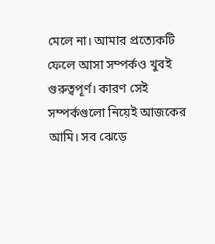মেলে না। আমার প্রত্যেকটি ফেলে আসা সম্পর্কও খুবই গুরুত্বপূর্ণ। কারণ সেই সম্পর্কগুলো নিয়েই আজকের আমি। সব ঝেড়ে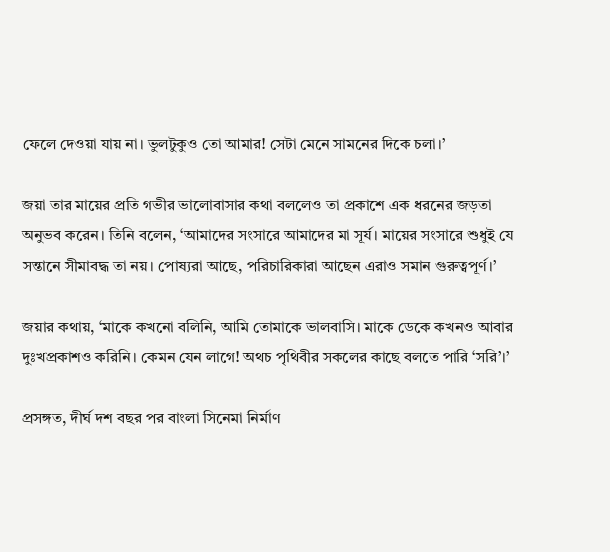ফেলে দেওয়া যায় না। ভুলটুকুও তো আমার! সেটা মেনে সামনের দিকে চলা।’

জয়া তার মায়ের প্রতি গভীর ভালোবাসার কথা বললেও তা প্রকাশে এক ধরনের জড়তা অনুভব করেন। তিনি বলেন, ‘আমাদের সংসারে আমাদের মা সূর্য। মায়ের সংসারে শুধুই যে সন্তানে সীমাবদ্ধ তা নয়। পোষ্যরা আছে, পরিচারিকারা আছেন এরাও সমান গুরুত্বপূর্ণ।’

জয়ার কথায়, ‘মাকে কখনো বলিনি, আমি তোমাকে ভালবাসি। মাকে ডেকে কখনও আবার দুঃখপ্রকাশও করিনি। কেমন যেন লাগে! অথচ পৃথিবীর সকলের কাছে বলতে পারি ‘সরি’।’

প্রসঙ্গত, দীর্ঘ দশ বছর পর বাংলা সিনেমা নির্মাণ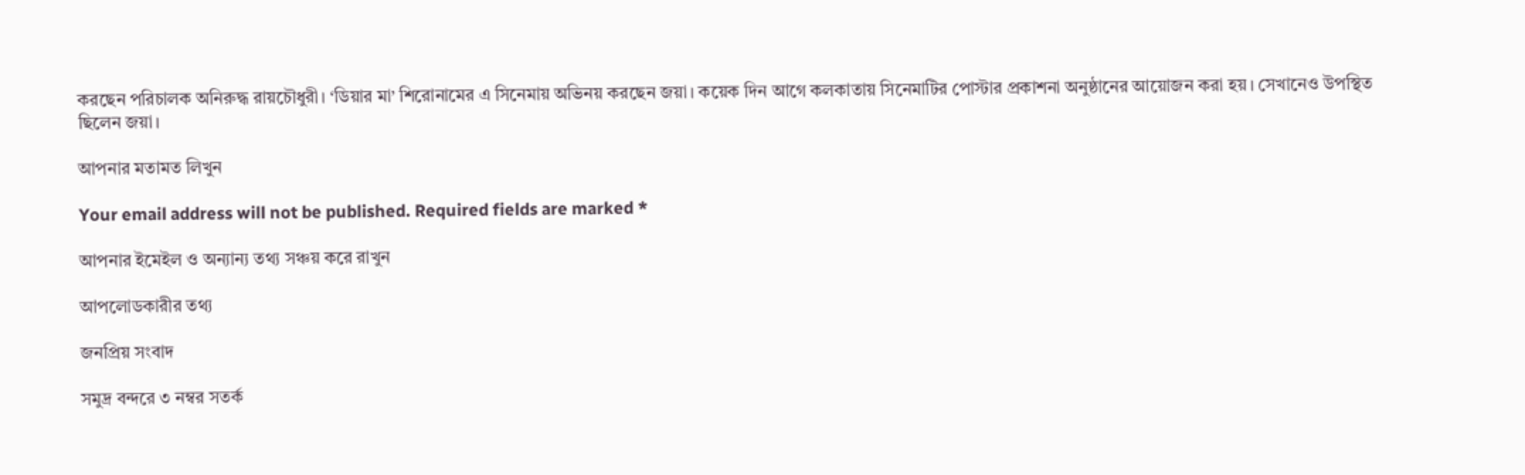করছেন পরিচালক অনিরুদ্ধ রায়চৌধুরী। ‘ডিয়ার মা’ শিরোনামের এ সিনেমায় অভিনয় করছেন জয়া। কয়েক দিন আগে কলকাতায় সিনেমাটির পোস্টার প্রকাশনা অনুষ্ঠানের আয়োজন করা হয়। সেখানেও উপস্থিত ছিলেন জয়া।

আপনার মতামত লিখুন

Your email address will not be published. Required fields are marked *

আপনার ইমেইল ও অন্যান্য তথ্য সঞ্চয় করে রাখুন

আপলোডকারীর তথ্য

জনপ্রিয় সংবাদ

সমুদ্র বন্দরে ৩ নম্বর সতর্ক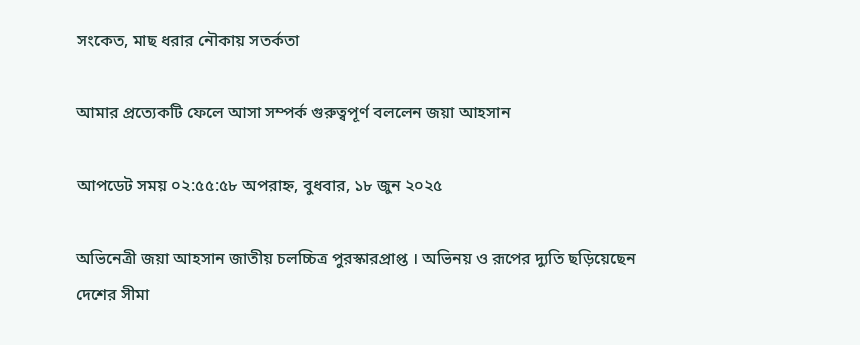সংকেত, মাছ ধরার নৌকায় সতর্কতা

আমার প্রত্যেকটি ফেলে আসা সম্পর্ক গুরুত্বপূর্ণ বললেন জয়া আহসান

আপডেট সময় ০২:৫৫:৫৮ অপরাহ্ন, বুধবার, ১৮ জুন ২০২৫

অভিনেত্রী জয়া আহসান জাতীয় চলচ্চিত্র পুরস্কারপ্রাপ্ত । অভিনয় ও রূপের দ্যুতি ছড়িয়েছেন দেশের সীমা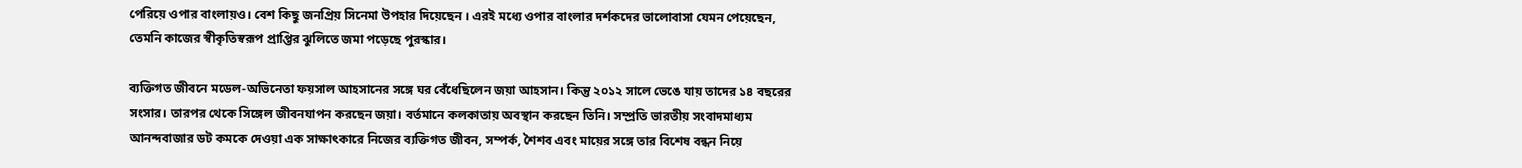পেরিয়ে ওপার বাংলায়ও। বেশ কিছু জনপ্রিয় সিনেমা উপহার দিয়েছেন । এরই মধ্যে ওপার বাংলার দর্শকদের ভালোবাসা যেমন পেয়েছেন, তেমনি কাজের স্বীকৃতিস্বরূপ প্রাপ্তির ঝুলিতে জমা পড়েছে পুরস্কার।

ব্যক্তিগত জীবনে মডেল-অভিনেতা ফয়সাল আহসানের সঙ্গে ঘর বেঁধেছিলেন জয়া আহসান। কিন্তু ২০১২ সালে ভেঙে যায় তাদের ১৪ বছরের সংসার। তারপর থেকে সিঙ্গেল জীবনযাপন করছেন জয়া। বর্তমানে কলকাতায় অবস্থান করছেন তিনি। সম্প্রতি ভারতীয় সংবাদমাধ্যম আনন্দবাজার ডট কমকে দেওয়া এক সাক্ষাৎকারে নিজের ব্যক্তিগত জীবন, সম্পর্ক, শৈশব এবং মায়ের সঙ্গে তার বিশেষ বন্ধন নিয়ে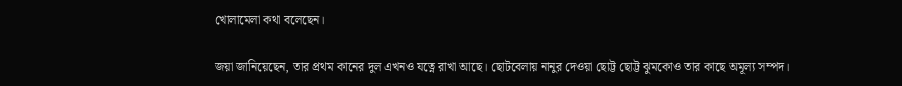খোলামেলা কথা বলেছেন।

জয়া জানিয়েছেন, তার প্রথম কানের দুল এখনও যত্নে রাখা আছে। ছোটবেলায় নানুর দেওয়া ছোট্ট ছোট্ট ঝুমকোও তার কাছে অমূল্য সম্পদ।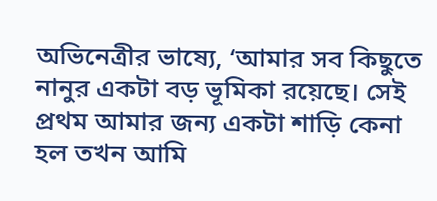অভিনেত্রীর ভাষ্যে, ‘আমার সব কিছুতে নানুর একটা বড় ভূমিকা রয়েছে। সেই প্রথম আমার জন্য একটা শাড়ি কেনা হল তখন আমি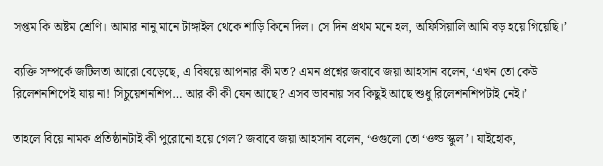সপ্তম কি অষ্টম শ্রেণি। আমার নানু মানে টাঙ্গাইল থেকে শাড়ি কিনে দিল। সে দিন প্রথম মনে হল, অফিসিয়ালি আমি বড় হয়ে গিয়েছি।’

ব্যক্তি সম্পর্কে জটিলতা আরো বেড়েছে, এ বিষয়ে আপনার কী মত? এমন প্রশ্নের জবাবে জয়া আহসান বলেন, ‘এখন তো কেউ রিলেশনশিপেই যায় না! সিচুয়েশনশিপ… আর কী কী যেন আছে? এসব ভাবনায় সব কিছুই আছে শুধু রিলেশনশিপটাই নেই।’

তাহলে বিয়ে নামক প্রতিষ্ঠানটাই কী পুরোনো হয়ে গেল? জবাবে জয়া আহসান বলেন, ‘ওগুলো তো ‘ওল্ড স্কুল’। যাইহোক,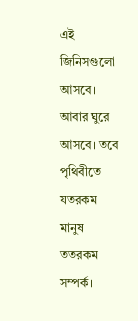এই জিনিসগুলো আসবে। আবার ঘুরে আসবে। তবে পৃথিবীতে যতরকম মানুষ ততরকম সম্পর্ক।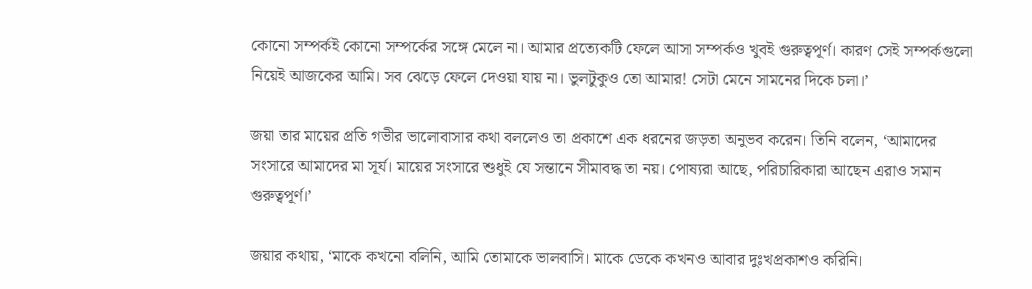কোনো সম্পর্কই কোনো সম্পর্কের সঙ্গে মেলে না। আমার প্রত্যেকটি ফেলে আসা সম্পর্কও খুবই গুরুত্বপূর্ণ। কারণ সেই সম্পর্কগুলো নিয়েই আজকের আমি। সব ঝেড়ে ফেলে দেওয়া যায় না। ভুলটুকুও তো আমার! সেটা মেনে সামনের দিকে চলা।’

জয়া তার মায়ের প্রতি গভীর ভালোবাসার কথা বললেও তা প্রকাশে এক ধরনের জড়তা অনুভব করেন। তিনি বলেন, ‘আমাদের সংসারে আমাদের মা সূর্য। মায়ের সংসারে শুধুই যে সন্তানে সীমাবদ্ধ তা নয়। পোষ্যরা আছে, পরিচারিকারা আছেন এরাও সমান গুরুত্বপূর্ণ।’

জয়ার কথায়, ‘মাকে কখনো বলিনি, আমি তোমাকে ভালবাসি। মাকে ডেকে কখনও আবার দুঃখপ্রকাশও করিনি।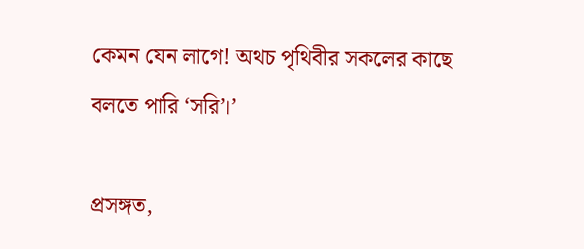কেমন যেন লাগে! অথচ পৃথিবীর সকলের কাছে বলতে পারি ‘সরি’।’

প্রসঙ্গত,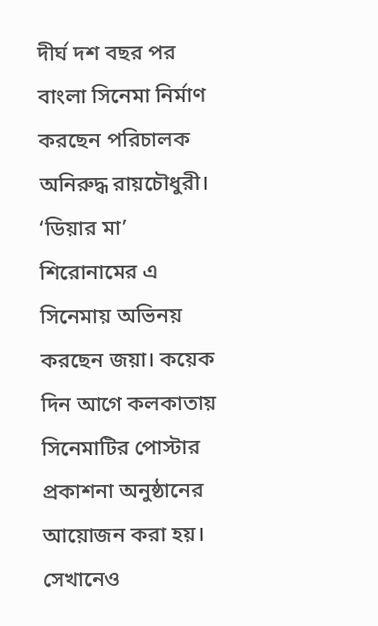দীর্ঘ দশ বছর পর বাংলা সিনেমা নির্মাণ করছেন পরিচালক অনিরুদ্ধ রায়চৌধুরী। ‘ডিয়ার মা’ শিরোনামের এ সিনেমায় অভিনয় করছেন জয়া। কয়েক দিন আগে কলকাতায় সিনেমাটির পোস্টার প্রকাশনা অনুষ্ঠানের আয়োজন করা হয়। সেখানেও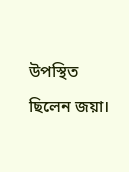উপস্থিত ছিলেন জয়া।